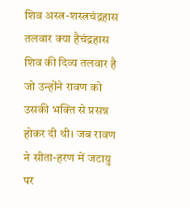शिव अस्त्र-शस्त्रचंद्रहास तलवार क्या हैचंद्रहास शिव की दिव्य तलवार है जो उन्होंने रावण को उसकी भक्ति से प्रसन्न होकर दी थी। जब रावण ने सीता-हरण में जटायु पर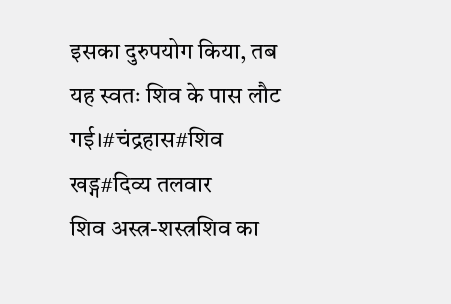इसका दुरुपयोग किया, तब यह स्वतः शिव के पास लौट गई।#चंद्रहास#शिव खड्ग#दिव्य तलवार
शिव अस्त्र-शस्त्रशिव का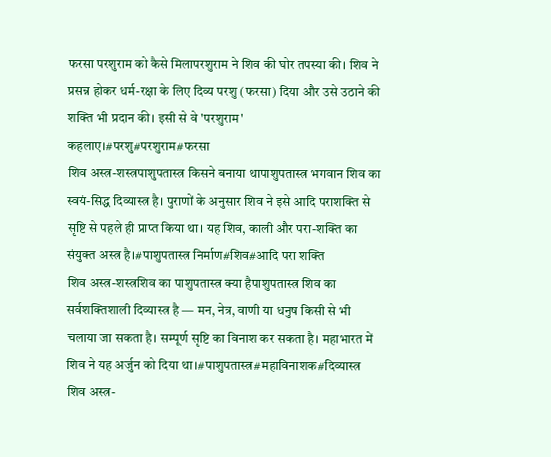फरसा परशुराम को कैसे मिलापरशुराम ने शिव की घोर तपस्या की। शिव ने प्रसन्न होकर धर्म-रक्षा के लिए दिव्य परशु (फरसा) दिया और उसे उठाने की शक्ति भी प्रदान की। इसी से वे 'परशुराम' कहलाए।#परशु#परशुराम#फरसा
शिव अस्त्र-शस्त्रपाशुपतास्त्र किसने बनाया थापाशुपतास्त्र भगवान शिव का स्वयं-सिद्ध दिव्यास्त्र है। पुराणों के अनुसार शिव ने इसे आदि पराशक्ति से सृष्टि से पहले ही प्राप्त किया था। यह शिव, काली और परा-शक्ति का संयुक्त अस्त्र है।#पाशुपतास्त्र निर्माण#शिव#आदि परा शक्ति
शिव अस्त्र-शस्त्रशिव का पाशुपतास्त्र क्या हैपाशुपतास्त्र शिव का सर्वशक्तिशाली दिव्यास्त्र है — मन, नेत्र, वाणी या धनुष किसी से भी चलाया जा सकता है। सम्पूर्ण सृष्टि का विनाश कर सकता है। महाभारत में शिव ने यह अर्जुन को दिया था।#पाशुपतास्त्र#महाविनाशक#दिव्यास्त्र
शिव अस्त्र-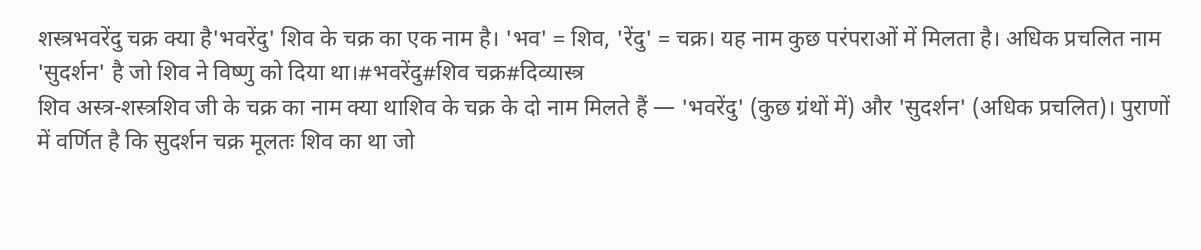शस्त्रभवरेंदु चक्र क्या है'भवरेंदु' शिव के चक्र का एक नाम है। 'भव' = शिव, 'रेंदु' = चक्र। यह नाम कुछ परंपराओं में मिलता है। अधिक प्रचलित नाम 'सुदर्शन' है जो शिव ने विष्णु को दिया था।#भवरेंदु#शिव चक्र#दिव्यास्त्र
शिव अस्त्र-शस्त्रशिव जी के चक्र का नाम क्या थाशिव के चक्र के दो नाम मिलते हैं — 'भवरेंदु' (कुछ ग्रंथों में) और 'सुदर्शन' (अधिक प्रचलित)। पुराणों में वर्णित है कि सुदर्शन चक्र मूलतः शिव का था जो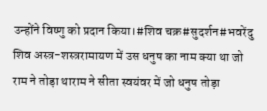उन्होंने विष्णु को प्रदान किया।#शिव चक्र#सुदर्शन#भवरेंदु
शिव अस्त्र-शस्त्ररामायण में उस धनुष का नाम क्या था जो राम ने तोड़ा थाराम ने सीता स्वयंवर में जो धनुष तोड़ा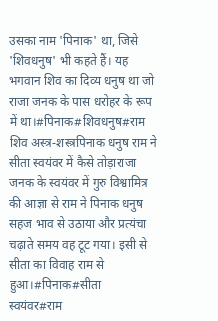उसका नाम 'पिनाक' था, जिसे 'शिवधनुष' भी कहते हैं। यह भगवान शिव का दिव्य धनुष था जो राजा जनक के पास धरोहर के रूप में था।#पिनाक#शिवधनुष#राम
शिव अस्त्र-शस्त्रपिनाक धनुष राम ने सीता स्वयंवर में कैसे तोड़ाराजा जनक के स्वयंवर में गुरु विश्वामित्र की आज्ञा से राम ने पिनाक धनुष सहज भाव से उठाया और प्रत्यंचा चढ़ाते समय वह टूट गया। इसी से सीता का विवाह राम से हुआ।#पिनाक#सीता स्वयंवर#राम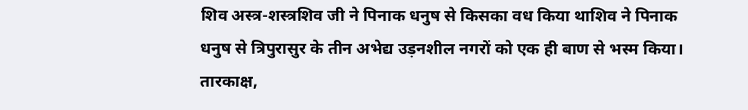शिव अस्त्र-शस्त्रशिव जी ने पिनाक धनुष से किसका वध किया थाशिव ने पिनाक धनुष से त्रिपुरासुर के तीन अभेद्य उड़नशील नगरों को एक ही बाण से भस्म किया। तारकाक्ष,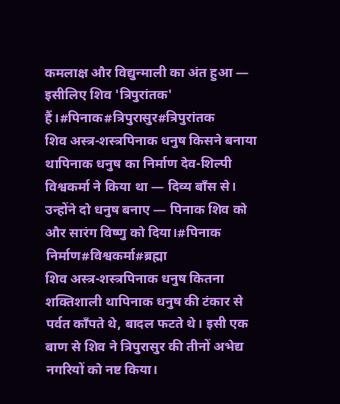कमलाक्ष और विद्युन्माली का अंत हुआ — इसीलिए शिव 'त्रिपुरांतक' हैं।#पिनाक#त्रिपुरासुर#त्रिपुरांतक
शिव अस्त्र-शस्त्रपिनाक धनुष किसने बनाया थापिनाक धनुष का निर्माण देव-शिल्पी विश्वकर्मा ने किया था — दिव्य बाँस से। उन्होंने दो धनुष बनाए — पिनाक शिव को और सारंग विष्णु को दिया।#पिनाक निर्माण#विश्वकर्मा#ब्रह्मा
शिव अस्त्र-शस्त्रपिनाक धनुष कितना शक्तिशाली थापिनाक धनुष की टंकार से पर्वत काँपते थे, बादल फटते थे। इसी एक बाण से शिव ने त्रिपुरासुर की तीनों अभेद्य नगरियों को नष्ट किया।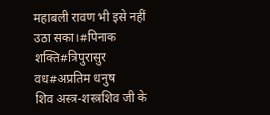महाबली रावण भी इसे नहीं उठा सका।#पिनाक शक्ति#त्रिपुरासुर वध#अप्रतिम धनुष
शिव अस्त्र-शस्त्रशिव जी के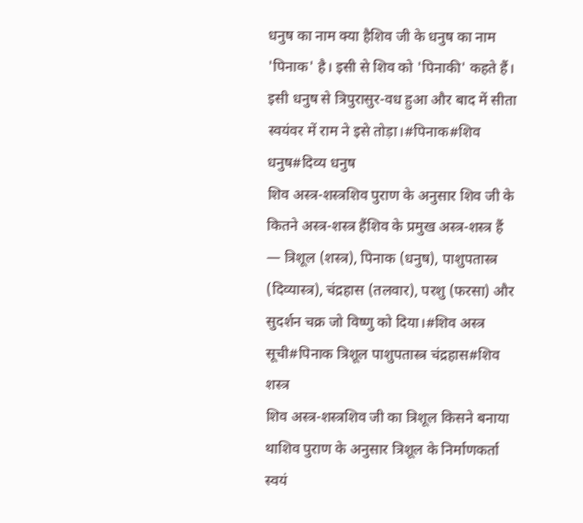धनुष का नाम क्या हैशिव जी के धनुष का नाम 'पिनाक' है। इसी से शिव को 'पिनाकी' कहते हैं। इसी धनुष से त्रिपुरासुर-वध हुआ और बाद में सीता स्वयंवर में राम ने इसे तोड़ा।#पिनाक#शिव धनुष#दिव्य धनुष
शिव अस्त्र-शस्त्रशिव पुराण के अनुसार शिव जी के कितने अस्त्र-शस्त्र हैंशिव के प्रमुख अस्त्र-शस्त्र हैं — त्रिशूल (शस्त्र), पिनाक (धनुष), पाशुपतास्त्र (दिव्यास्त्र), चंद्रहास (तलवार), परशु (फरसा) और सुदर्शन चक्र जो विष्णु को दिया।#शिव अस्त्र सूची#पिनाक त्रिशूल पाशुपतास्त्र चंद्रहास#शिव शस्त्र
शिव अस्त्र-शस्त्रशिव जी का त्रिशूल किसने बनाया थाशिव पुराण के अनुसार त्रिशूल के निर्माणकर्ता स्वयं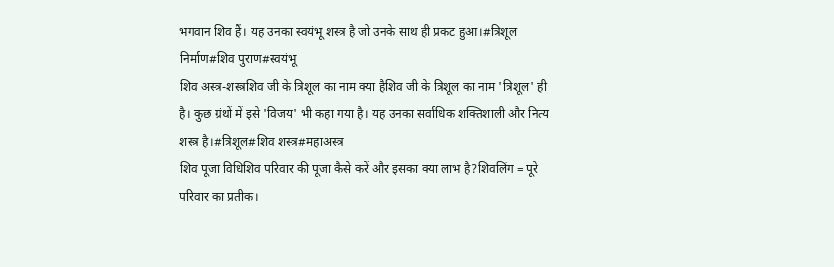भगवान शिव हैं। यह उनका स्वयंभू शस्त्र है जो उनके साथ ही प्रकट हुआ।#त्रिशूल निर्माण#शिव पुराण#स्वयंभू
शिव अस्त्र-शस्त्रशिव जी के त्रिशूल का नाम क्या हैशिव जी के त्रिशूल का नाम 'त्रिशूल' ही है। कुछ ग्रंथों में इसे 'विजय' भी कहा गया है। यह उनका सर्वाधिक शक्तिशाली और नित्य शस्त्र है।#त्रिशूल#शिव शस्त्र#महाअस्त्र
शिव पूजा विधिशिव परिवार की पूजा कैसे करें और इसका क्या लाभ है?शिवलिंग = पूरे परिवार का प्रतीक।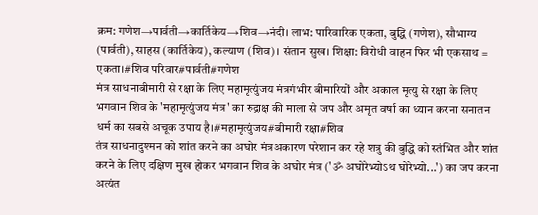क्रम: गणेश→पार्वती→कार्तिकेय→शिव→नंदी। लाभ: पारिवारिक एकता, बुद्धि (गणेश), सौभाग्य (पार्वती), साहस (कार्तिकेय), कल्याण (शिव)। संतान सुख। शिक्षा: विरोधी वाहन फिर भी एकसाथ = एकता।#शिव परिवार#पार्वती#गणेश
मंत्र साधनाबीमारी से रक्षा के लिए महामृत्युंजय मंत्रगंभीर बीमारियों और अकाल मृत्यु से रक्षा के लिए भगवान शिव के 'महामृत्युंजय मंत्र' का रुद्राक्ष की माला से जप और अमृत वर्षा का ध्यान करना सनातन धर्म का सबसे अचूक उपाय है।#महामृत्युंजय#बीमारी रक्षा#शिव
तंत्र साधनादुश्मन को शांत करने का अघोर मंत्रअकारण परेशान कर रहे शत्रु की बुद्धि को स्तंभित और शांत करने के लिए दक्षिण मुख होकर भगवान शिव के अघोर मंत्र ('ॐ अघोरेभ्योऽथ घोरेभ्यो...') का जप करना अत्यंत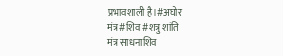प्रभावशाली है।#अघोर मंत्र#शिव#शत्रु शांति
मंत्र साधनाशिव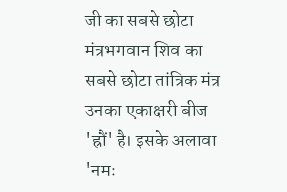जी का सबसे छोटा मंत्रभगवान शिव का सबसे छोटा तांत्रिक मंत्र उनका एकाक्षरी बीज 'ह्रौं' है। इसके अलावा 'नमः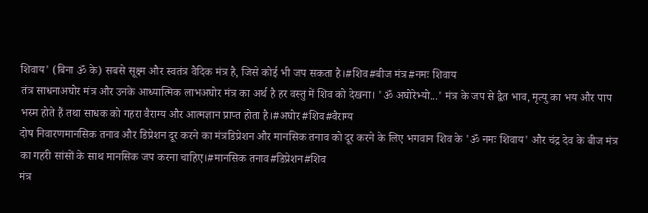शिवाय' (बिना ॐ के) सबसे सूक्ष्म और स्वतंत्र वैदिक मंत्र है, जिसे कोई भी जप सकता है।#शिव#बीज मंत्र#नमः शिवाय
तंत्र साधनाअघोर मंत्र और उनके आध्यात्मिक लाभअघोर मंत्र का अर्थ है हर वस्तु में शिव को देखना। 'ॐ अघोरेभ्यो...' मंत्र के जप से द्वैत भाव, मृत्यु का भय और पाप भस्म होते हैं तथा साधक को गहरा वैराग्य और आत्मज्ञान प्राप्त होता है।#अघोर#शिव#वैराग्य
दोष निवारणमानसिक तनाव और डिप्रेशन दूर करने का मंत्रडिप्रेशन और मानसिक तनाव को दूर करने के लिए भगवान शिव के 'ॐ नमः शिवाय' और चंद्र देव के बीज मंत्र का गहरी सांसों के साथ मानसिक जप करना चाहिए।#मानसिक तनाव#डिप्रेशन#शिव
मंत्र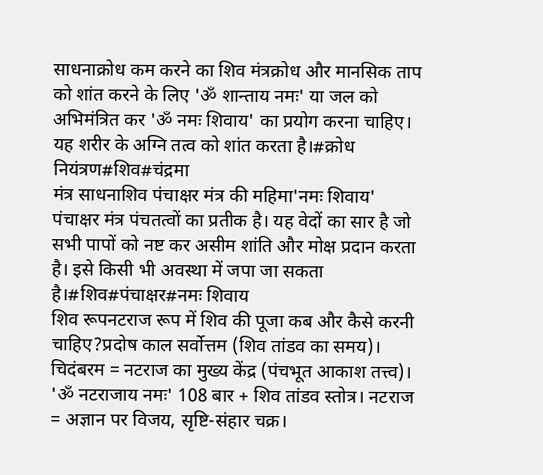साधनाक्रोध कम करने का शिव मंत्रक्रोध और मानसिक ताप को शांत करने के लिए 'ॐ शान्ताय नमः' या जल को अभिमंत्रित कर 'ॐ नमः शिवाय' का प्रयोग करना चाहिए। यह शरीर के अग्नि तत्व को शांत करता है।#क्रोध नियंत्रण#शिव#चंद्रमा
मंत्र साधनाशिव पंचाक्षर मंत्र की महिमा'नमः शिवाय' पंचाक्षर मंत्र पंचतत्वों का प्रतीक है। यह वेदों का सार है जो सभी पापों को नष्ट कर असीम शांति और मोक्ष प्रदान करता है। इसे किसी भी अवस्था में जपा जा सकता है।#शिव#पंचाक्षर#नमः शिवाय
शिव रूपनटराज रूप में शिव की पूजा कब और कैसे करनी चाहिए?प्रदोष काल सर्वोत्तम (शिव तांडव का समय)। चिदंबरम = नटराज का मुख्य केंद्र (पंचभूत आकाश तत्त्व)। 'ॐ नटराजाय नमः' 108 बार + शिव तांडव स्तोत्र। नटराज = अज्ञान पर विजय, सृष्टि-संहार चक्र।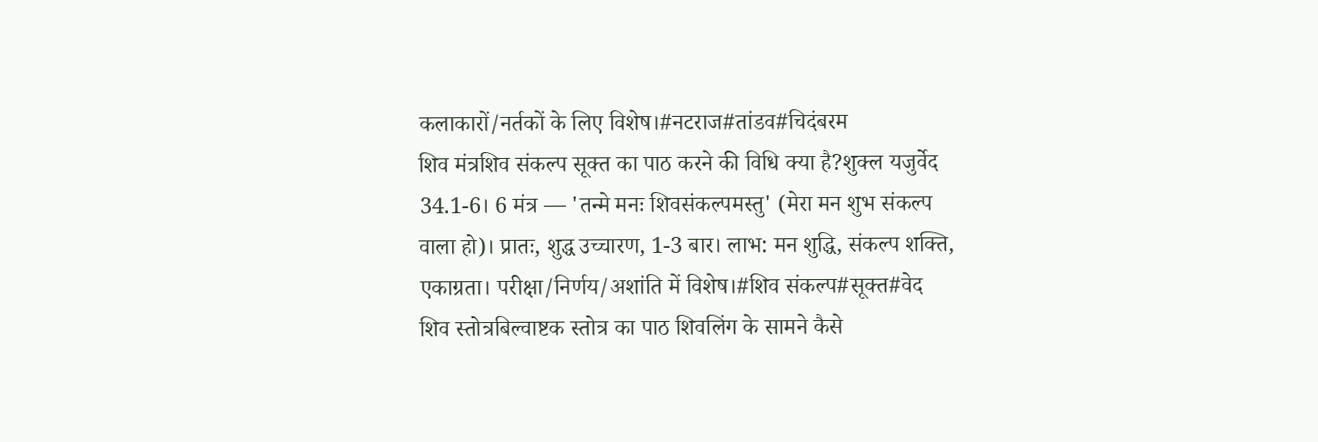कलाकारों/नर्तकों के लिए विशेष।#नटराज#तांडव#चिदंबरम
शिव मंत्रशिव संकल्प सूक्त का पाठ करने की विधि क्या है?शुक्ल यजुर्वेद 34.1-6। 6 मंत्र — 'तन्मे मनः शिवसंकल्पमस्तु' (मेरा मन शुभ संकल्प वाला हो)। प्रातः, शुद्ध उच्चारण, 1-3 बार। लाभ: मन शुद्धि, संकल्प शक्ति, एकाग्रता। परीक्षा/निर्णय/अशांति में विशेष।#शिव संकल्प#सूक्त#वेद
शिव स्तोत्रबिल्वाष्टक स्तोत्र का पाठ शिवलिंग के सामने कैसे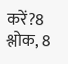करें?8 श्लोक, 8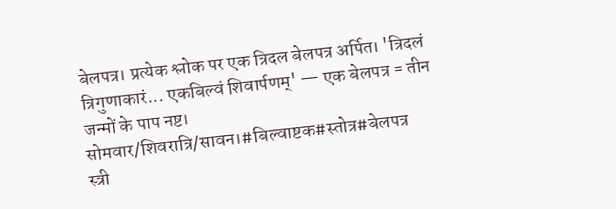बेलपत्र। प्रत्येक श्लोक पर एक त्रिदल बेलपत्र अर्पित। 'त्रिदलं त्रिगुणाकारं... एकबिल्वं शिवार्पणम्' — एक बेलपत्र = तीन जन्मों के पाप नष्ट। सोमवार/शिवरात्रि/सावन।#बिल्वाष्टक#स्तोत्र#बेलपत्र
स्त्री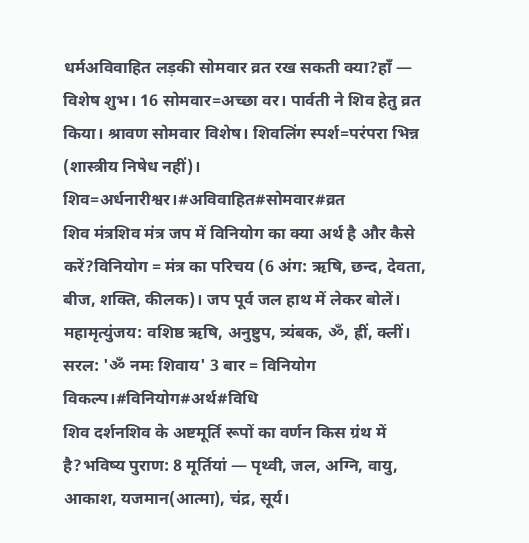धर्मअविवाहित लड़की सोमवार व्रत रख सकती क्या?हाँ — विशेष शुभ। 16 सोमवार=अच्छा वर। पार्वती ने शिव हेतु व्रत किया। श्रावण सोमवार विशेष। शिवलिंग स्पर्श=परंपरा भिन्न (शास्त्रीय निषेध नहीं)। शिव=अर्धनारीश्वर।#अविवाहित#सोमवार#व्रत
शिव मंत्रशिव मंत्र जप में विनियोग का क्या अर्थ है और कैसे करें?विनियोग = मंत्र का परिचय (6 अंग: ऋषि, छन्द, देवता, बीज, शक्ति, कीलक)। जप पूर्व जल हाथ में लेकर बोलें। महामृत्युंजय: वशिष्ठ ऋषि, अनुष्टुप, त्र्यंबक, ॐ, ह्रीं, क्लीं। सरल: 'ॐ नमः शिवाय' 3 बार = विनियोग विकल्प।#विनियोग#अर्थ#विधि
शिव दर्शनशिव के अष्टमूर्ति रूपों का वर्णन किस ग्रंथ में है?भविष्य पुराण: 8 मूर्तियां — पृथ्वी, जल, अग्नि, वायु, आकाश, यजमान(आत्मा), चंद्र, सूर्य।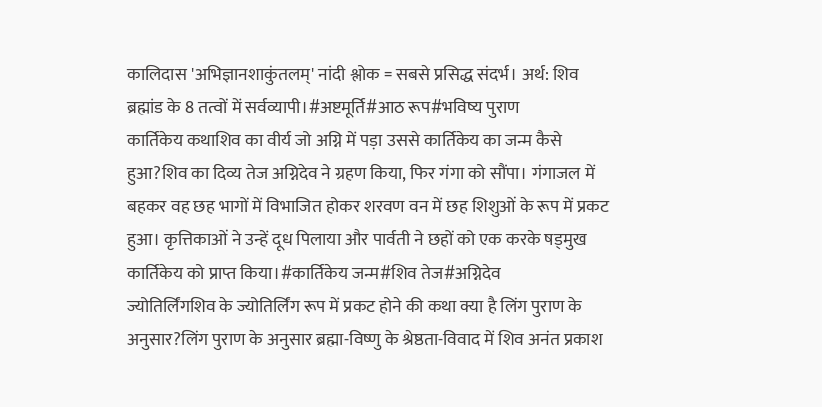कालिदास 'अभिज्ञानशाकुंतलम्' नांदी श्लोक = सबसे प्रसिद्ध संदर्भ। अर्थ: शिव ब्रह्मांड के 8 तत्वों में सर्वव्यापी।#अष्टमूर्ति#आठ रूप#भविष्य पुराण
कार्तिकेय कथाशिव का वीर्य जो अग्नि में पड़ा उससे कार्तिकेय का जन्म कैसे हुआ?शिव का दिव्य तेज अग्निदेव ने ग्रहण किया, फिर गंगा को सौंपा। गंगाजल में बहकर वह छह भागों में विभाजित होकर शरवण वन में छह शिशुओं के रूप में प्रकट हुआ। कृत्तिकाओं ने उन्हें दूध पिलाया और पार्वती ने छहों को एक करके षड्मुख कार्तिकेय को प्राप्त किया।#कार्तिकेय जन्म#शिव तेज#अग्निदेव
ज्योतिर्लिंगशिव के ज्योतिर्लिंग रूप में प्रकट होने की कथा क्या है लिंग पुराण के अनुसार?लिंग पुराण के अनुसार ब्रह्मा-विष्णु के श्रेष्ठता-विवाद में शिव अनंत प्रकाश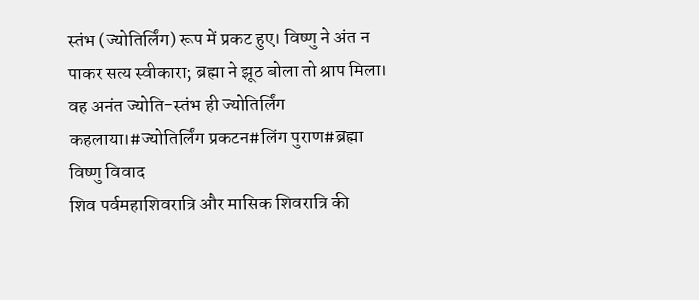स्तंभ (ज्योतिर्लिंग) रूप में प्रकट हुए। विष्णु ने अंत न पाकर सत्य स्वीकारा; ब्रह्मा ने झूठ बोला तो श्राप मिला। वह अनंत ज्योति-स्तंभ ही ज्योतिर्लिंग कहलाया।#ज्योतिर्लिंग प्रकटन#लिंग पुराण#ब्रह्मा विष्णु विवाद
शिव पर्वमहाशिवरात्रि और मासिक शिवरात्रि की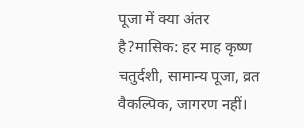पूजा में क्या अंतर है?मासिक: हर माह कृष्ण चतुर्दशी, सामान्य पूजा, व्रत वैकल्पिक, जागरण नहीं।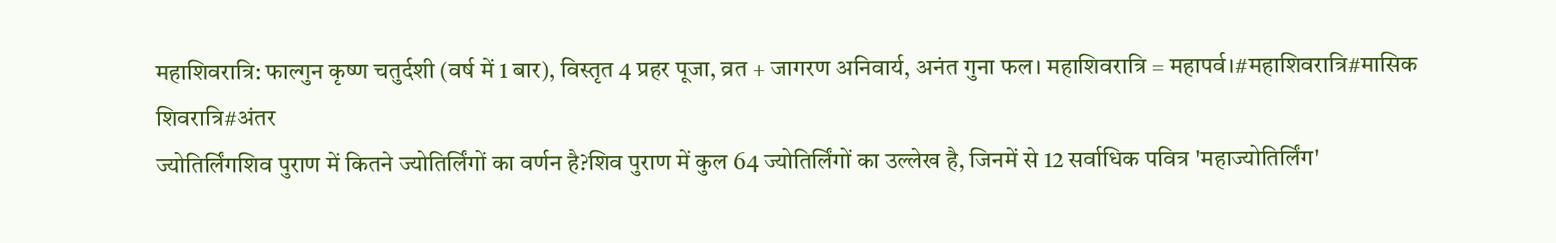महाशिवरात्रि: फाल्गुन कृष्ण चतुर्दशी (वर्ष में 1 बार), विस्तृत 4 प्रहर पूजा, व्रत + जागरण अनिवार्य, अनंत गुना फल। महाशिवरात्रि = महापर्व।#महाशिवरात्रि#मासिक शिवरात्रि#अंतर
ज्योतिर्लिंगशिव पुराण में कितने ज्योतिर्लिंगों का वर्णन है?शिव पुराण में कुल 64 ज्योतिर्लिंगों का उल्लेख है, जिनमें से 12 सर्वाधिक पवित्र 'महाज्योतिर्लिंग'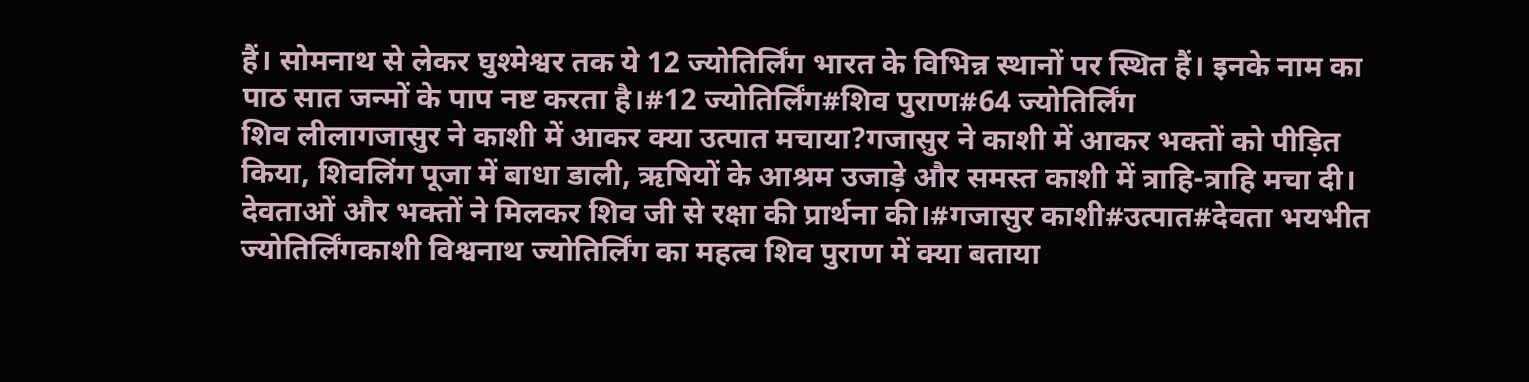हैं। सोमनाथ से लेकर घुश्मेश्वर तक ये 12 ज्योतिर्लिंग भारत के विभिन्न स्थानों पर स्थित हैं। इनके नाम का पाठ सात जन्मों के पाप नष्ट करता है।#12 ज्योतिर्लिंग#शिव पुराण#64 ज्योतिर्लिंग
शिव लीलागजासुर ने काशी में आकर क्या उत्पात मचाया?गजासुर ने काशी में आकर भक्तों को पीड़ित किया, शिवलिंग पूजा में बाधा डाली, ऋषियों के आश्रम उजाड़े और समस्त काशी में त्राहि-त्राहि मचा दी। देवताओं और भक्तों ने मिलकर शिव जी से रक्षा की प्रार्थना की।#गजासुर काशी#उत्पात#देवता भयभीत
ज्योतिर्लिंगकाशी विश्वनाथ ज्योतिर्लिंग का महत्व शिव पुराण में क्या बताया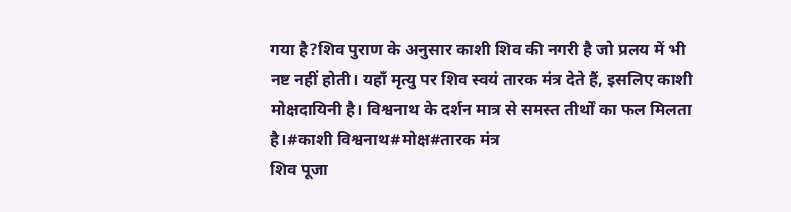गया है?शिव पुराण के अनुसार काशी शिव की नगरी है जो प्रलय में भी नष्ट नहीं होती। यहाँ मृत्यु पर शिव स्वयं तारक मंत्र देते हैं, इसलिए काशी मोक्षदायिनी है। विश्वनाथ के दर्शन मात्र से समस्त तीर्थों का फल मिलता है।#काशी विश्वनाथ#मोक्ष#तारक मंत्र
शिव पूजा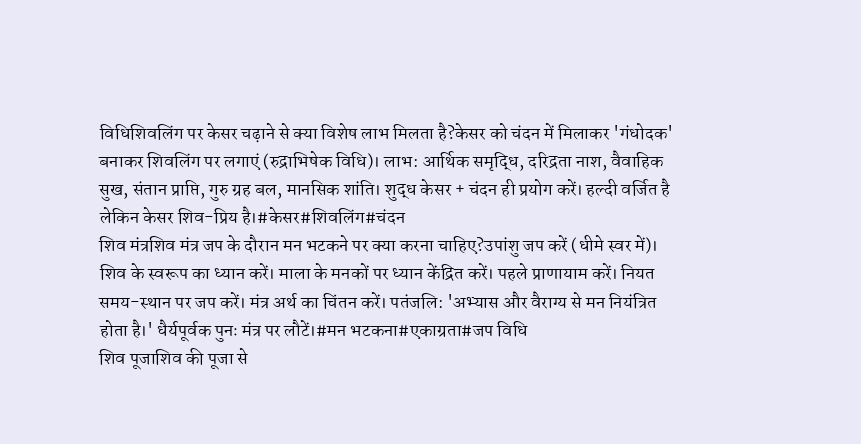विधिशिवलिंग पर केसर चढ़ाने से क्या विशेष लाभ मिलता है?केसर को चंदन में मिलाकर 'गंधोदक' बनाकर शिवलिंग पर लगाएं (रुद्राभिषेक विधि)। लाभ: आर्थिक समृद्धि, दरिद्रता नाश, वैवाहिक सुख, संतान प्राप्ति, गुरु ग्रह बल, मानसिक शांति। शुद्ध केसर + चंदन ही प्रयोग करें। हल्दी वर्जित है लेकिन केसर शिव-प्रिय है।#केसर#शिवलिंग#चंदन
शिव मंत्रशिव मंत्र जप के दौरान मन भटकने पर क्या करना चाहिए?उपांशु जप करें (धीमे स्वर में)। शिव के स्वरूप का ध्यान करें। माला के मनकों पर ध्यान केंद्रित करें। पहले प्राणायाम करें। नियत समय-स्थान पर जप करें। मंत्र अर्थ का चिंतन करें। पतंजलि: 'अभ्यास और वैराग्य से मन नियंत्रित होता है।' धैर्यपूर्वक पुनः मंत्र पर लौटें।#मन भटकना#एकाग्रता#जप विधि
शिव पूजाशिव की पूजा से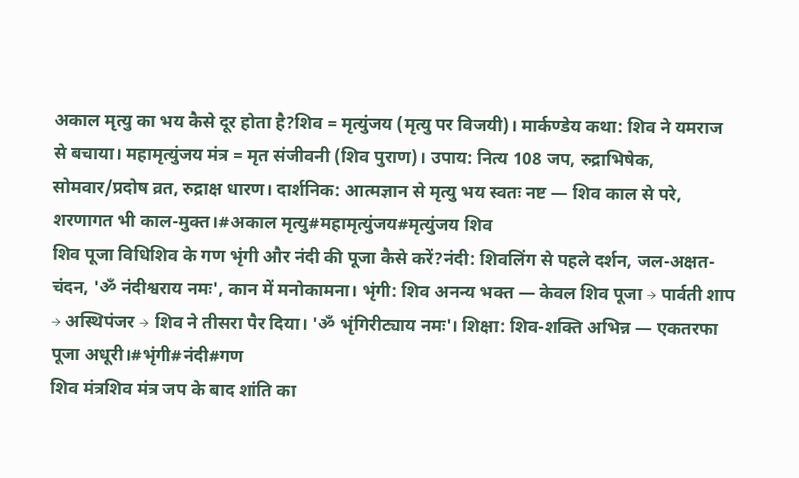अकाल मृत्यु का भय कैसे दूर होता है?शिव = मृत्युंजय (मृत्यु पर विजयी)। मार्कण्डेय कथा: शिव ने यमराज से बचाया। महामृत्युंजय मंत्र = मृत संजीवनी (शिव पुराण)। उपाय: नित्य 108 जप, रुद्राभिषेक, सोमवार/प्रदोष व्रत, रुद्राक्ष धारण। दार्शनिक: आत्मज्ञान से मृत्यु भय स्वतः नष्ट — शिव काल से परे, शरणागत भी काल-मुक्त।#अकाल मृत्यु#महामृत्युंजय#मृत्युंजय शिव
शिव पूजा विधिशिव के गण भृंगी और नंदी की पूजा कैसे करें?नंदी: शिवलिंग से पहले दर्शन, जल-अक्षत-चंदन, 'ॐ नंदीश्वराय नमः', कान में मनोकामना। भृंगी: शिव अनन्य भक्त — केवल शिव पूजा → पार्वती शाप → अस्थिपंजर → शिव ने तीसरा पैर दिया। 'ॐ भृंगिरीट्याय नमः'। शिक्षा: शिव-शक्ति अभिन्न — एकतरफा पूजा अधूरी।#भृंगी#नंदी#गण
शिव मंत्रशिव मंत्र जप के बाद शांति का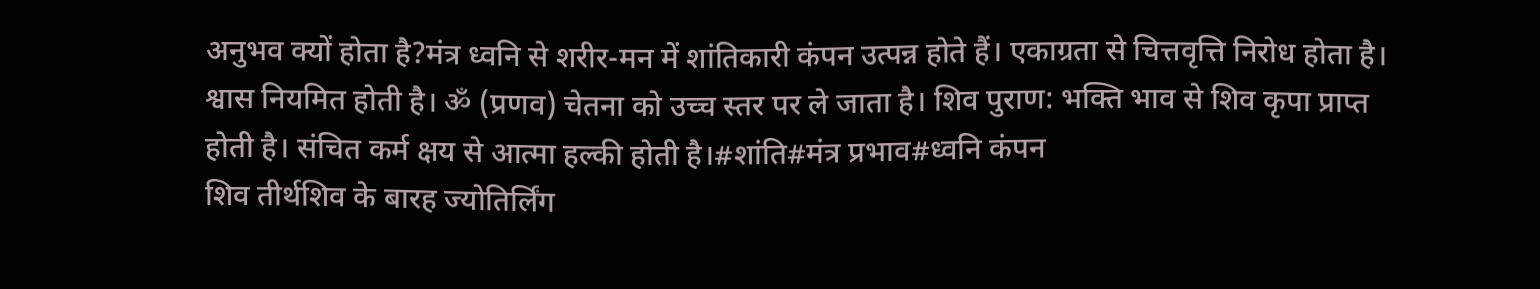अनुभव क्यों होता है?मंत्र ध्वनि से शरीर-मन में शांतिकारी कंपन उत्पन्न होते हैं। एकाग्रता से चित्तवृत्ति निरोध होता है। श्वास नियमित होती है। ॐ (प्रणव) चेतना को उच्च स्तर पर ले जाता है। शिव पुराण: भक्ति भाव से शिव कृपा प्राप्त होती है। संचित कर्म क्षय से आत्मा हल्की होती है।#शांति#मंत्र प्रभाव#ध्वनि कंपन
शिव तीर्थशिव के बारह ज्योतिर्लिंग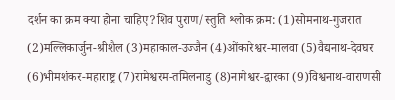दर्शन का क्रम क्या होना चाहिए?शिव पुराण/स्तुति श्लोक क्रम: (1)सोमनाथ-गुजरात (2)मल्लिकार्जुन-श्रीशैल (3)महाकाल-उज्जैन (4)ओंकारेश्वर-मालवा (5)वैद्यनाथ-देवघर (6)भीमशंकर-महाराष्ट्र (7)रामेश्वरम-तमिलनाडु (8)नागेश्वर-द्वारका (9)विश्वनाथ-वाराणसी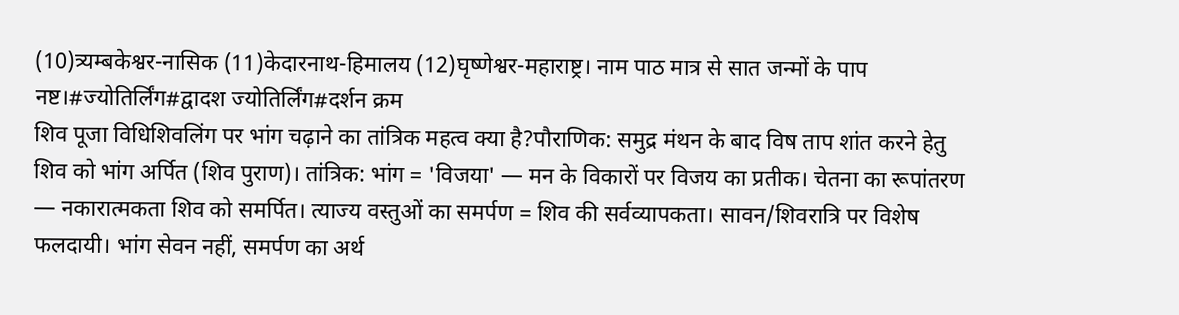(10)त्र्यम्बकेश्वर-नासिक (11)केदारनाथ-हिमालय (12)घृष्णेश्वर-महाराष्ट्र। नाम पाठ मात्र से सात जन्मों के पाप नष्ट।#ज्योतिर्लिंग#द्वादश ज्योतिर्लिंग#दर्शन क्रम
शिव पूजा विधिशिवलिंग पर भांग चढ़ाने का तांत्रिक महत्व क्या है?पौराणिक: समुद्र मंथन के बाद विष ताप शांत करने हेतु शिव को भांग अर्पित (शिव पुराण)। तांत्रिक: भांग = 'विजया' — मन के विकारों पर विजय का प्रतीक। चेतना का रूपांतरण — नकारात्मकता शिव को समर्पित। त्याज्य वस्तुओं का समर्पण = शिव की सर्वव्यापकता। सावन/शिवरात्रि पर विशेष फलदायी। भांग सेवन नहीं, समर्पण का अर्थ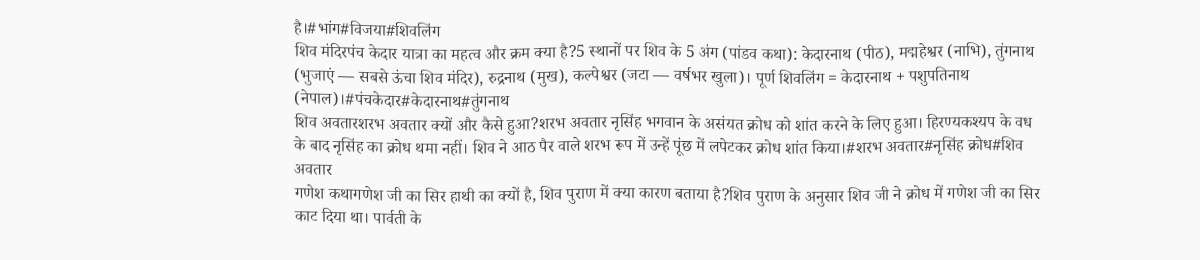है।#भांग#विजया#शिवलिंग
शिव मंदिरपंच केदार यात्रा का महत्व और क्रम क्या है?5 स्थानों पर शिव के 5 अंग (पांडव कथा): केदारनाथ (पीठ), मद्महेश्वर (नाभि), तुंगनाथ (भुजाएं — सबसे ऊंचा शिव मंदिर), रुद्रनाथ (मुख), कल्पेश्वर (जटा — वर्षभर खुला)। पूर्ण शिवलिंग = केदारनाथ + पशुपतिनाथ (नेपाल)।#पंचकेदार#केदारनाथ#तुंगनाथ
शिव अवतारशरभ अवतार क्यों और कैसे हुआ?शरभ अवतार नृसिंह भगवान के असंयत क्रोध को शांत करने के लिए हुआ। हिरण्यकश्यप के वध के बाद नृसिंह का क्रोध थमा नहीं। शिव ने आठ पैर वाले शरभ रूप में उन्हें पूंछ में लपेटकर क्रोध शांत किया।#शरभ अवतार#नृसिंह क्रोध#शिव अवतार
गणेश कथागणेश जी का सिर हाथी का क्यों है, शिव पुराण में क्या कारण बताया है?शिव पुराण के अनुसार शिव जी ने क्रोध में गणेश जी का सिर काट दिया था। पार्वती के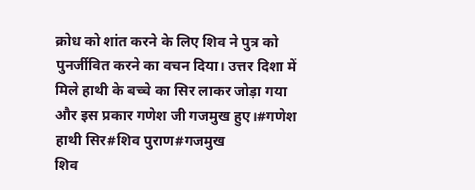क्रोध को शांत करने के लिए शिव ने पुत्र को पुनर्जीवित करने का वचन दिया। उत्तर दिशा में मिले हाथी के बच्चे का सिर लाकर जोड़ा गया और इस प्रकार गणेश जी गजमुख हुए।#गणेश हाथी सिर#शिव पुराण#गजमुख
शिव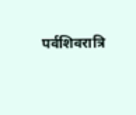पर्वशिवरात्रि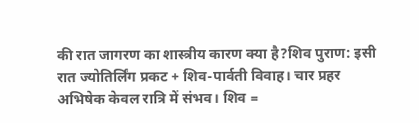की रात जागरण का शास्त्रीय कारण क्या है?शिव पुराण: इसी रात ज्योतिर्लिंग प्रकट + शिव-पार्वती विवाह। चार प्रहर अभिषेक केवल रात्रि में संभव। शिव =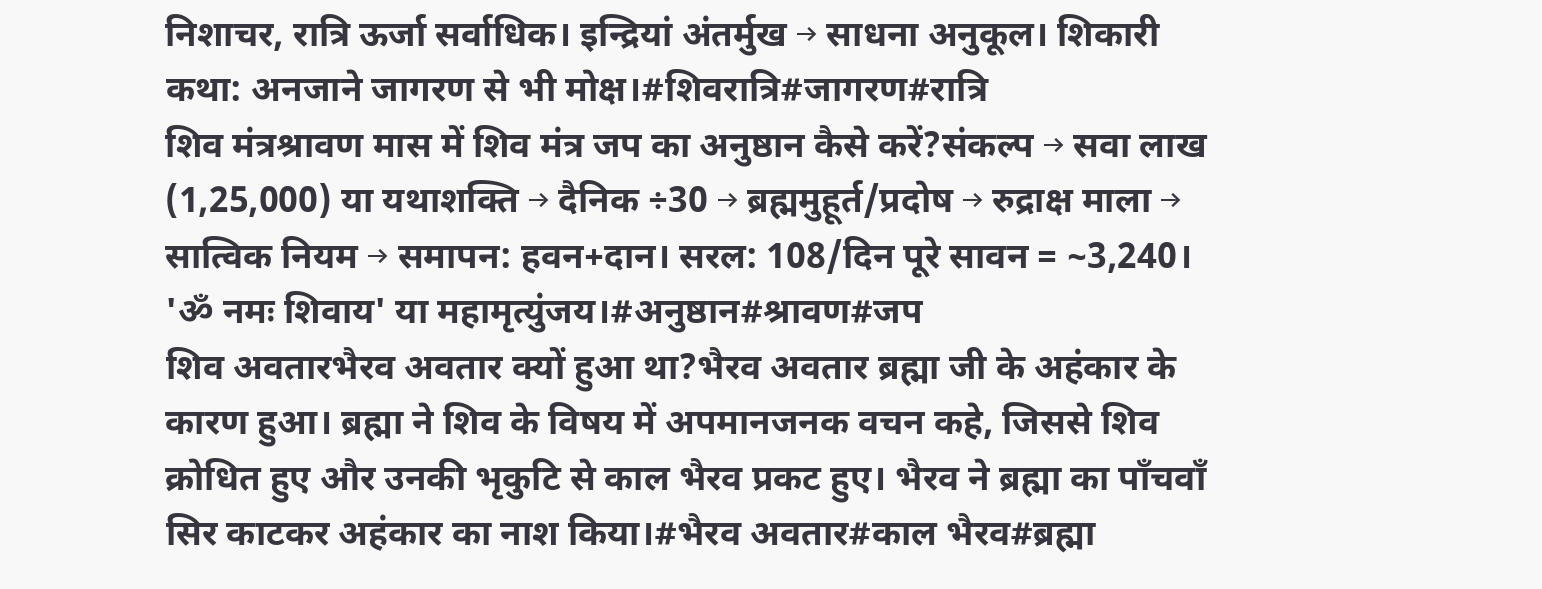निशाचर, रात्रि ऊर्जा सर्वाधिक। इन्द्रियां अंतर्मुख → साधना अनुकूल। शिकारी कथा: अनजाने जागरण से भी मोक्ष।#शिवरात्रि#जागरण#रात्रि
शिव मंत्रश्रावण मास में शिव मंत्र जप का अनुष्ठान कैसे करें?संकल्प → सवा लाख (1,25,000) या यथाशक्ति → दैनिक ÷30 → ब्रह्ममुहूर्त/प्रदोष → रुद्राक्ष माला → सात्विक नियम → समापन: हवन+दान। सरल: 108/दिन पूरे सावन = ~3,240। 'ॐ नमः शिवाय' या महामृत्युंजय।#अनुष्ठान#श्रावण#जप
शिव अवतारभैरव अवतार क्यों हुआ था?भैरव अवतार ब्रह्मा जी के अहंकार के कारण हुआ। ब्रह्मा ने शिव के विषय में अपमानजनक वचन कहे, जिससे शिव क्रोधित हुए और उनकी भृकुटि से काल भैरव प्रकट हुए। भैरव ने ब्रह्मा का पाँचवाँ सिर काटकर अहंकार का नाश किया।#भैरव अवतार#काल भैरव#ब्रह्मा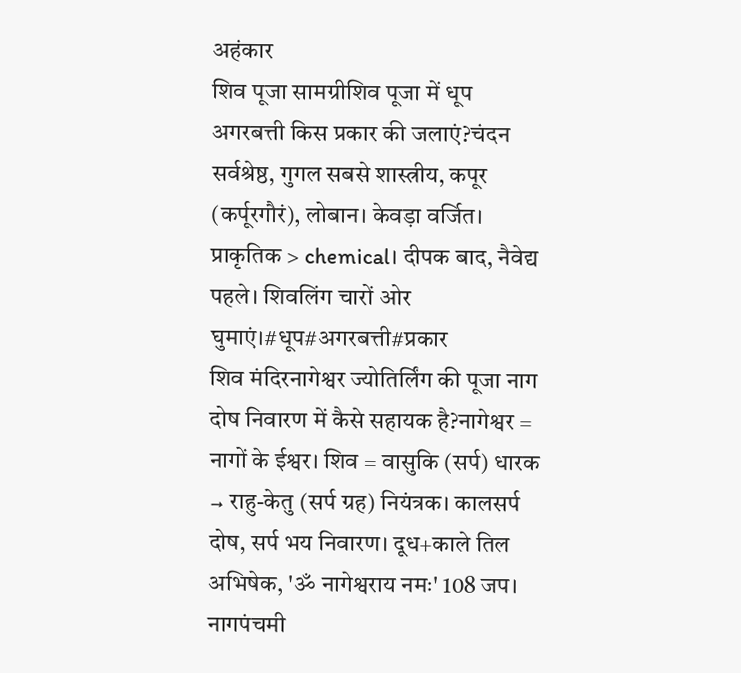अहंकार
शिव पूजा सामग्रीशिव पूजा में धूप अगरबत्ती किस प्रकार की जलाएं?चंदन सर्वश्रेष्ठ, गुगल सबसे शास्त्रीय, कपूर (कर्पूरगौरं), लोबान। केवड़ा वर्जित। प्राकृतिक > chemical। दीपक बाद, नैवेद्य पहले। शिवलिंग चारों ओर घुमाएं।#धूप#अगरबत्ती#प्रकार
शिव मंदिरनागेश्वर ज्योतिर्लिंग की पूजा नाग दोष निवारण में कैसे सहायक है?नागेश्वर = नागों के ईश्वर। शिव = वासुकि (सर्प) धारक → राहु-केतु (सर्प ग्रह) नियंत्रक। कालसर्प दोष, सर्प भय निवारण। दूध+काले तिल अभिषेक, 'ॐ नागेश्वराय नमः' 108 जप। नागपंचमी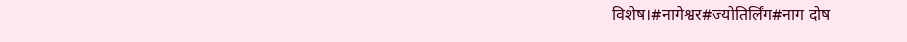विशेष।#नागेश्वर#ज्योतिर्लिंग#नाग दोष